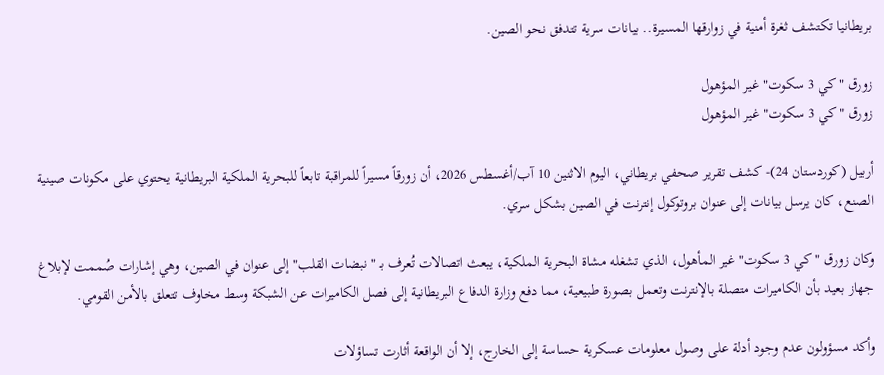بريطانيا تكتشف ثغرة أمنية في زوارقها المسيرة.. بيانات سرية تتدفق نحو الصين.

زورق "كي 3 سكوت" غير المؤهول
زورق "كي 3 سكوت" غير المؤهول

أربيل (كوردستان 24)- كشف تقرير صحفي بريطاني، اليوم الاثنين 10 آب/أغسطس 2026، أن زورقاً مسيراً للمراقبة تابعاً للبحرية الملكية البريطانية يحتوي على مكونات صينية الصنع، كان يرسل بيانات إلى عنوان بروتوكول إنترنت في الصين بشكل سري.

وكان زورق "كي 3 سكوت" غير المأهول، الذي تشغله مشاة البحرية الملكية، يبعث اتصالات تُعرف بـ "نبضات القلب" إلى عنوان في الصين، وهي إشارات صُممت لإبلاغ جهاز بعيد بأن الكاميرات متصلة بالإنترنت وتعمل بصورة طبيعية، مما دفع وزارة الدفاع البريطانية إلى فصل الكاميرات عن الشبكة وسط مخاوف تتعلق بالأمن القومي.

وأكد مسؤولون عدم وجود أدلة على وصول معلومات عسكرية حساسة إلى الخارج، إلا أن الواقعة أثارت تساؤلات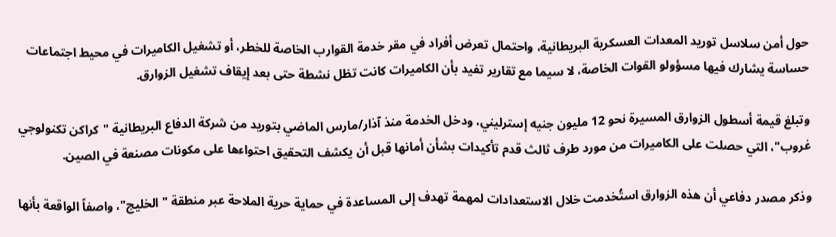حول أمن سلاسل توريد المعدات العسكرية البريطانية، واحتمال تعرض أفراد في مقر خدمة القوارب الخاصة للخطر، أو تشغيل الكاميرات في محيط اجتماعات حساسة يشارك فيها مسؤولو القوات الخاصة، لا سيما مع تقارير تفيد بأن الكاميرات كانت تظل نشطة حتى بعد إيقاف تشغيل الزوارق.

وتبلغ قيمة أسطول الزوارق المسيرة نحو 12 مليون جنيه إسترليني، ودخل الخدمة منذ آذار/مارس الماضي بتوريد من شركة الدفاع البريطانية "كراكن تكنولوجي غروب"، التي حصلت على الكاميرات من مورد طرف ثالث قدم تأكيدات بشأن أمانها قبل أن يكشف التحقيق احتواءها على مكونات مصنعة في الصين.

وذكر مصدر دفاعي أن هذه الزوارق استُخدمت خلال الاستعدادات لمهمة تهدف إلى المساعدة في حماية حرية الملاحة عبر منطقة "الخليج"، واصفاً الواقعة بأنها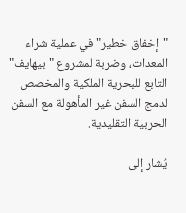"إخفاق خطير" في عملية شراء المعدات، وضربة لمشروع "بيهايف" التابع للبحرية الملكية والمخصص لدمج السفن غير المأهولة مع السفن الحربية التقليدية.

يُشار إلى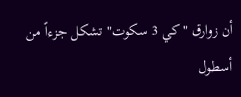أن زوارق "كي 3 سكوت" تشكل جزءاً من أسطول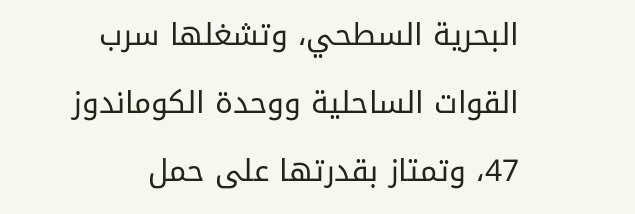البحرية السطحي، وتشغلها سرب القوات الساحلية ووحدة الكوماندوز 47، وتمتاز بقدرتها على حمل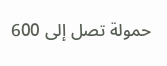حمولة تصل إلى 600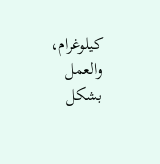كيلوغرام، والعمل بشكل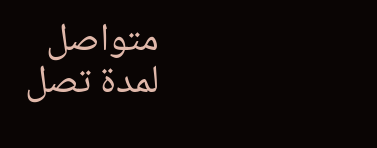متواصل لمدة تصل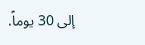إلى 30 يوماً.